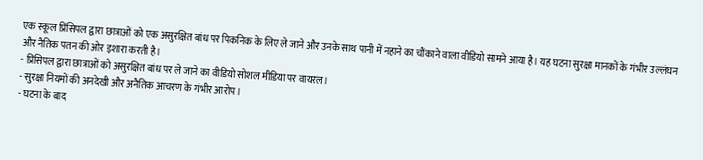एक स्कूल प्रिंसिपल द्वारा छात्राओं को एक असुरक्षित बांध पर पिकनिक के लिए ले जाने और उनके साथ पानी में नहाने का चौंकाने वाला वीडियो सामने आया है। यह घटना सुरक्षा मानकों के गंभीर उल्लंघन और नैतिक पतन की ओर इशारा करती है।
- प्रिंसिपल द्वारा छात्राओं को असुरक्षित बांध पर ले जाने का वीडियो सोशल मीडिया पर वायरल।
- सुरक्षा नियमों की अनदेखी और अनैतिक आचरण के गंभीर आरोप।
- घटना के बाद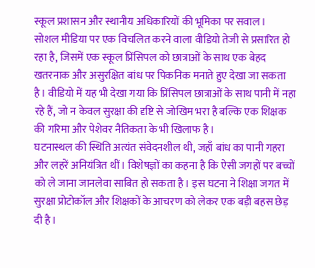स्कूल प्रशासन और स्थानीय अधिकारियों की भूमिका पर सवाल।
सोशल मीडिया पर एक विचलित करने वाला वीडियो तेजी से प्रसारित हो रहा है, जिसमें एक स्कूल प्रिंसिपल को छात्राओं के साथ एक बेहद खतरनाक और असुरक्षित बांध पर पिकनिक मनाते हुए देखा जा सकता है। वीडियो में यह भी देखा गया कि प्रिंसिपल छात्राओं के साथ पानी में नहा रहे हैं, जो न केवल सुरक्षा की दृष्टि से जोखिम भरा है बल्कि एक शिक्षक की गरिमा और पेशेवर नैतिकता के भी खिलाफ है।
घटनास्थल की स्थिति अत्यंत संवेदनशील थी, जहाँ बांध का पानी गहरा और लहरें अनियंत्रित थीं। विशेषज्ञों का कहना है कि ऐसी जगहों पर बच्चों को ले जाना जानलेवा साबित हो सकता है। इस घटना ने शिक्षा जगत में सुरक्षा प्रोटोकॉल और शिक्षकों के आचरण को लेकर एक बड़ी बहस छेड़ दी है।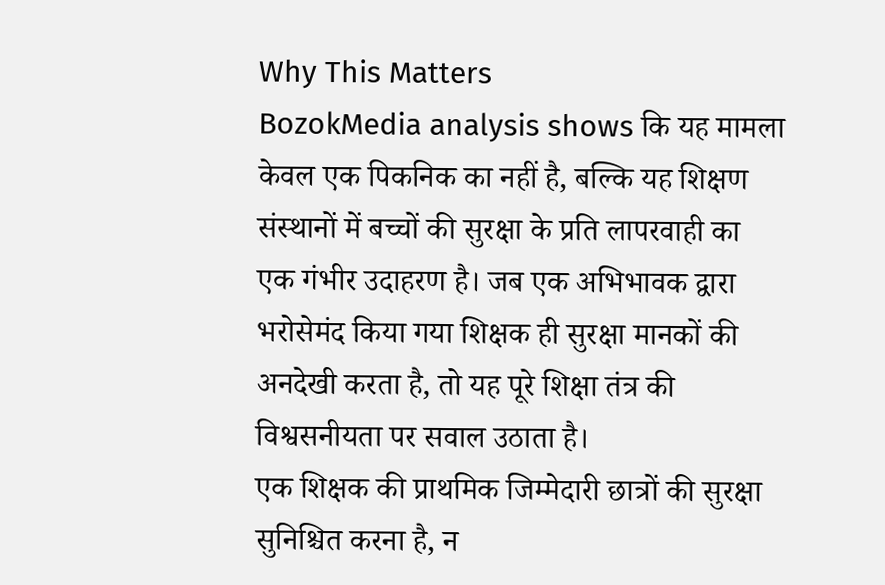Why This Matters
BozokMedia analysis shows कि यह मामला केवल एक पिकनिक का नहीं है, बल्कि यह शिक्षण संस्थानों में बच्चों की सुरक्षा के प्रति लापरवाही का एक गंभीर उदाहरण है। जब एक अभिभावक द्वारा भरोसेमंद किया गया शिक्षक ही सुरक्षा मानकों की अनदेखी करता है, तो यह पूरे शिक्षा तंत्र की विश्वसनीयता पर सवाल उठाता है।
एक शिक्षक की प्राथमिक जिम्मेदारी छात्रों की सुरक्षा सुनिश्चित करना है, न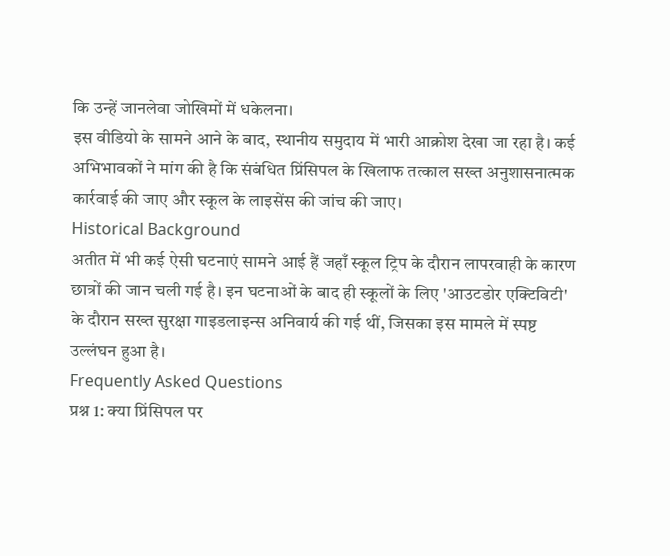कि उन्हें जानलेवा जोखिमों में धकेलना।
इस वीडियो के सामने आने के बाद, स्थानीय समुदाय में भारी आक्रोश देखा जा रहा है। कई अभिभावकों ने मांग की है कि संबंधित प्रिंसिपल के खिलाफ तत्काल सख्त अनुशासनात्मक कार्रवाई की जाए और स्कूल के लाइसेंस की जांच की जाए।
Historical Background
अतीत में भी कई ऐसी घटनाएं सामने आई हैं जहाँ स्कूल ट्रिप के दौरान लापरवाही के कारण छात्रों की जान चली गई है। इन घटनाओं के बाद ही स्कूलों के लिए 'आउटडोर एक्टिविटी' के दौरान सख्त सुरक्षा गाइडलाइन्स अनिवार्य की गई थीं, जिसका इस मामले में स्पष्ट उल्लंघन हुआ है।
Frequently Asked Questions
प्रश्न 1: क्या प्रिंसिपल पर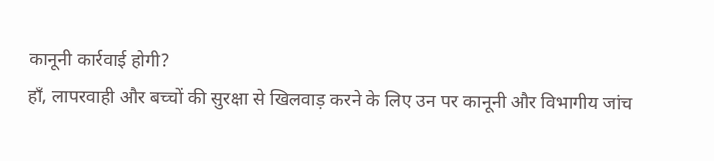कानूनी कार्रवाई होगी?
हाँ, लापरवाही और बच्चों की सुरक्षा से खिलवाड़ करने के लिए उन पर कानूनी और विभागीय जांच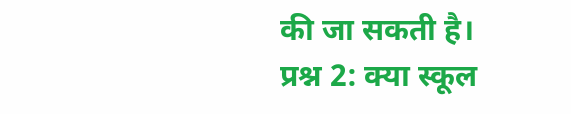की जा सकती है।
प्रश्न 2: क्या स्कूल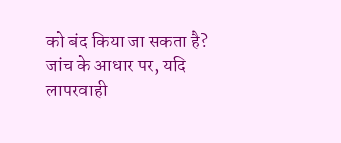को बंद किया जा सकता है?
जांच के आधार पर, यदि लापरवाही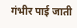गंभीर पाई जाती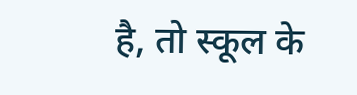है, तो स्कूल के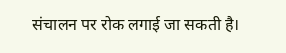संचालन पर रोक लगाई जा सकती है।